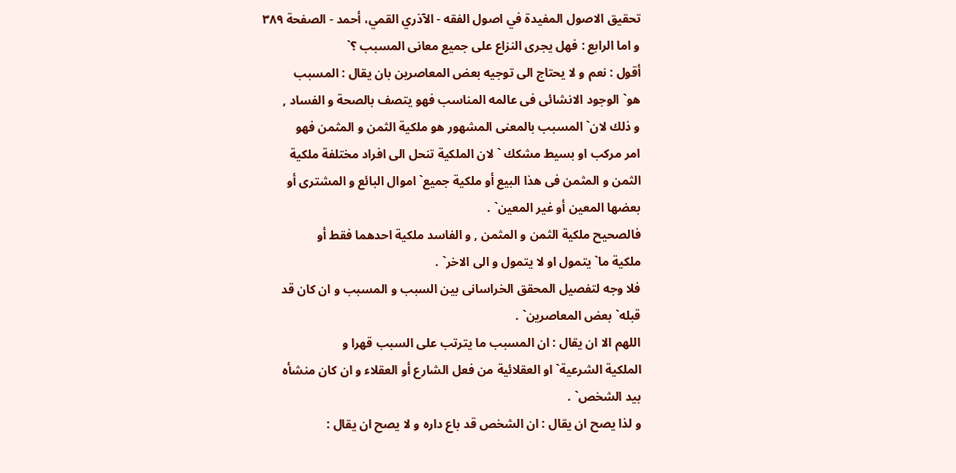تحقيق الاصول المفيدة في اصول الفقه - الآذري القمي، أحمد - الصفحة ٣٨٩
و اما الرابع : فهل يجرى النزاع على جميع معانى المسبب ؟`
أقول : نعم و لا يحتاج الى توجيه بعض المعاصرين بان يقال : المسبب
هو` الوجود الانشائى فى عالمه المناسب فهو يتصف بالصحة و الفساد ,
و ذلك لان` المسبب بالمعنى المشهور هو ملكية الثمن و المثمن فهو
امر مركب او بسيط مشكك ` لان الملكية تنحل الى افراد مختلفة ملكية
الثمن و المثمن فى هذا البيع أو ملكية جميع` اموال البائع و المشترى أو
بعضها المعين أو غير المعين` .
فالصحيح ملكية الثمن و المثمن , و الفاسد ملكية احدهما فقط أو
ملكية ما` يتمول او لا يتمول و الى الاخر` .
فلا وجه لتفصيل المحقق الخراسانى بين السبب و المسبب و ان كان قد
قبله` بعض المعاصرين` .
اللهم الا ان يقال : ان المسبب ما يترتب على السبب قهرا و
الملكية الشرعية` او العقلائية من فعل الشارع أو العقلاء و ان كان منشأه
بيد الشخص` .
و لذا يصح ان يقال : ان الشخص قد باع داره و لا يصح ان يقال :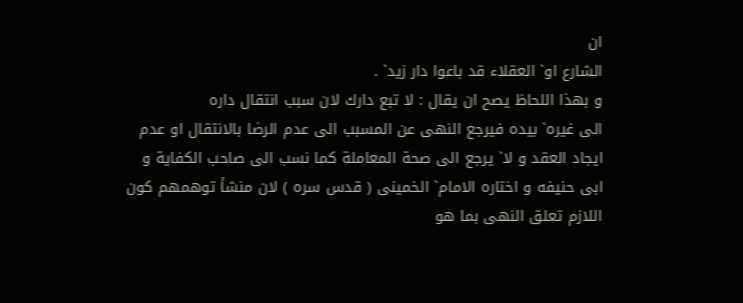ان
الشارع او` العقلاء قد باعوا دار زيد` .
و بهذا اللحاظ يصح ان يقال : لا تبع دارك لان سبب انتقال داره
الى غيره` بيده فيرجع النهى عن المسبب الى عدم الرضا بالانتقال او عدم
ايجاد العقد و لا` يرجع الى صحة المعاملة كما نسب الى صاحب الكفاية و
ابى حنيفه و اختاره الامام` الخمينى ( قدس سره ) لان منشأ توهمهم كون
اللازم تعلق النهى بما هو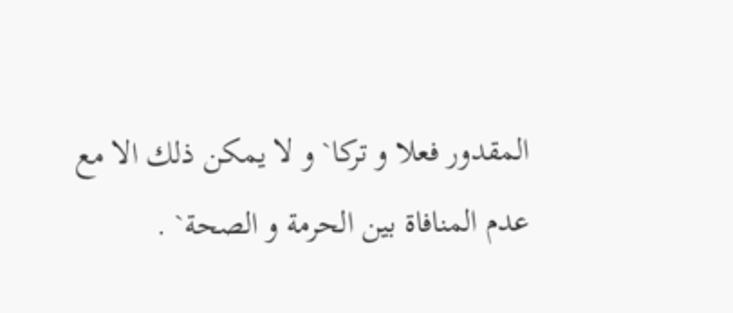المقدور فعلا و تركا` و لا يمكن ذلك الا مع
عدم المنافاة بين الحرمة و الصحة` .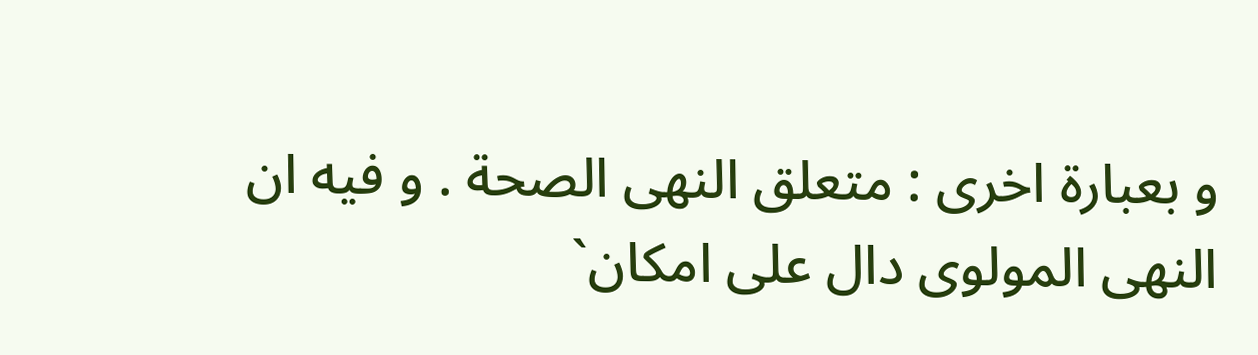و بعبارة اخرى : متعلق النهى الصحة . و فيه ان النهى المولوى دال على امكان`